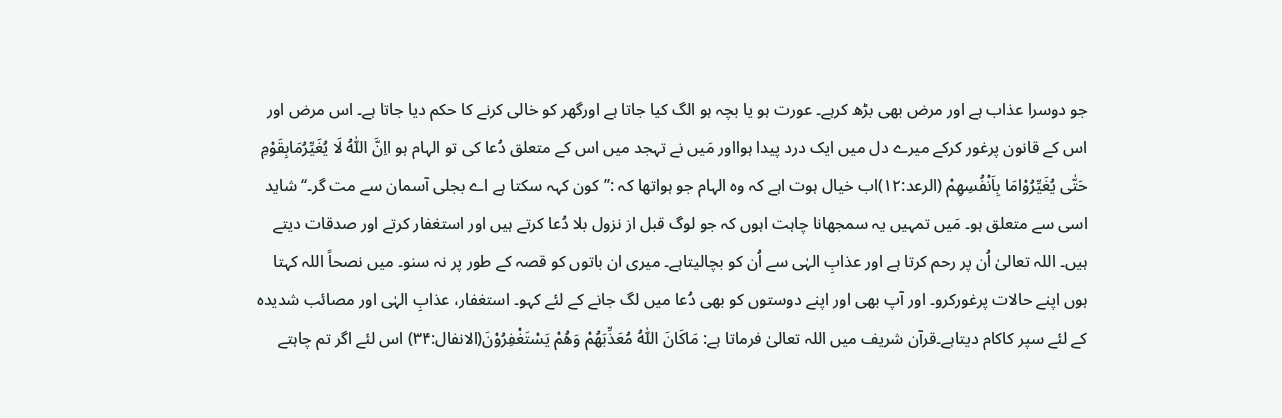جو دوسرا عذاب ہے اور مرض بھی بڑھ کرہے۔ عورت ہو یا بچہ ہو الگ کیا جاتا ہے اورگھر کو خالی کرنے کا حکم دیا جاتا ہے۔ اس مرض اور اس کے قانون پرغور کرکے میرے دل میں ایک درد پیدا ہوااور مَیں نے تہجد میں اس کے متعلق دُعا کی تو الہام ہو ااِنَّ اللّٰہُ لَا یُغَیِّرُمَابِقَوْمِ حَتّٰی یُغَیِّرُوْامَا بِاَنْفُسِھِمْ (الرعد:۱۲)اب خیال ہوت اہے کہ وہ الہام جو ہواتھا کہ :’’کون کہہ سکتا ہے اے بجلی آسمان سے مت گر۔‘‘ شاید اسی سے متعلق ہو۔ مَیں تمہیں یہ سمجھانا چاہت اہوں کہ جو لوگ قبل از نزول بلا دُعا کرتے ہیں اور استغفار کرتے اور صدقات دیتے ہیں۔ اللہ تعالیٰ اُن پر رحم کرتا ہے اور عذابِ الہٰی سے اُن کو بچالیتاہے۔ میری ان باتوں کو قصہ کے طور پر نہ سنو۔ میں نصحاً اللہ کہتا ہوں اپنے حالات پرغورکرو۔ اور آپ بھی اور اپنے دوستوں کو بھی دُعا میں لگ جانے کے لئے کہو۔ استغفار، عذابِ الہٰی اور مصائب شدیدہ کے لئے سپر کاکام دیتاہے۔قرآن شریف میں اللہ تعالیٰ فرماتا ہے: مَاکَانَ اللّٰہُ مُعَذِّبَھُمْ وَھُمْ یَسْتَغْفِرُوْنَ(الانفال:۳۴) اس لئے اگر تم چاہتے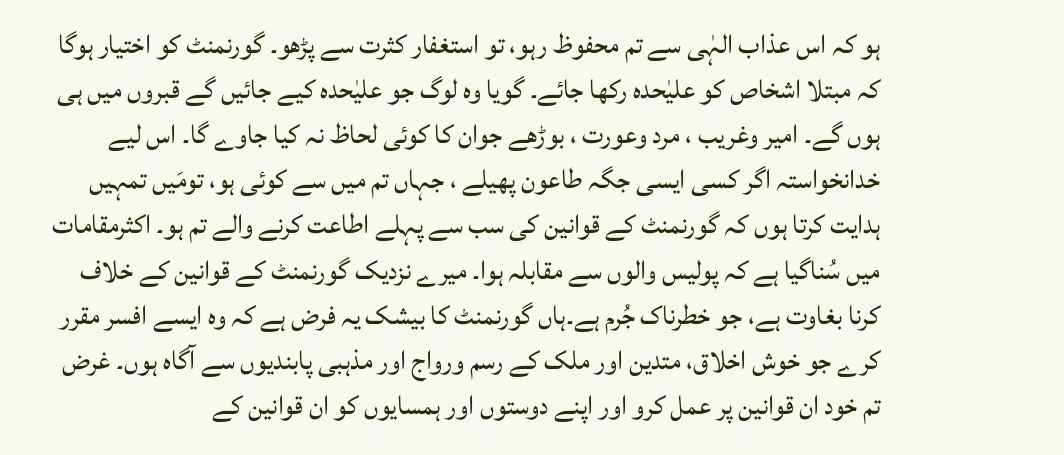ہو کہ اس عذاب الہٰی سے تم محفوظ رہو، تو استغفار کثرت سے پڑھو۔ گورنمنٹ کو اختیار ہوگا کہ مبتلا اشخاص کو علیٰحدہ رکھا جائے۔ گویا وہ لوگ جو علیٰحدہ کیے جائیں گے قبروں میں ہی ہوں گے۔ امیر وغریب ، مرد وعورت ، بوڑھے جوان کا کوئی لحاظ نہ کیا جاوے گا۔ اس لیے خدانخواستہ اگر کسی ایسی جگہ طاعون پھیلے ، جہاں تم میں سے کوئی ہو، تومَیں تمہیں ہدایت کرتا ہوں کہ گورنمنٹ کے قوانین کی سب سے پہلے اطاعت کرنے والے تم ہو۔ اکثرمقامات میں سُناگیا ہے کہ پولیس والوں سے مقابلہ ہوا۔ میرے نزدیک گورنمنٹ کے قوانین کے خلاف کرنا بغاوت ہے، جو خطرناک جُرم ہے۔ہاں گورنمنٹ کا بیشک یہ فرض ہے کہ وہ ایسے افسر مقرر کرے جو خوش اخلاق، متدین اور ملک کے رسم ورواج اور مذہبی پابندیوں سے آگاہ ہوں۔ غرض تم خود ان قوانین پر عمل کرو اور اپنے دوستوں اور ہمسایوں کو ان قوانین کے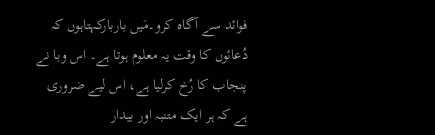فوائد سے آگاہ کرو۔مَیں باربارکہتاہوں کہ دُعائوں کا وقت یہ معلوم ہوتا ہے۔ اس وبا نے پنجاب کا رُخ کرلیا ہے، اس لیے ضروری ہے کہ ہر ایک متنبہ اور بیدار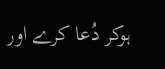ہوکر دُعا کرے اور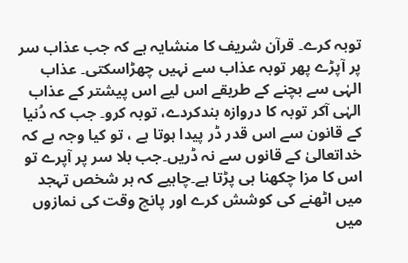توبہ کرے۔ قرآن شریف کا منشایہ ہے کہ جب عذاب سر پر آپڑے پھر توبہ عذاب سے نہیں چھڑاسکتی۔ عذاب الہٰی سے بچنے کے طریقے اس لیے اس پیشتر کے عذاب الہٰی آکر توبہ کا دروازہ بندکردے، توبہ کرو۔ جب کہ دُنیا کے قانون سے اس قدر ڈر پیدا ہوتا ہے ، تو کیا وجہ ہے کہ خداتعالیٰ کے قانوں سے نہ ڈریں۔جب بلا سر پر آپرے تو اس کا مزا چکھنا ہی پڑتا ہے۔چاہیے کہ ہر شخص تہجد میں اٹھنے کی کوشش کرے اور پانچ وقت کی نمازوں میں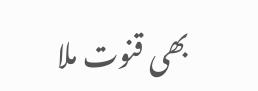بھی قنوت ملا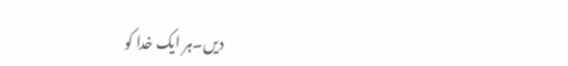دیں۔ہر ایک خدا کو